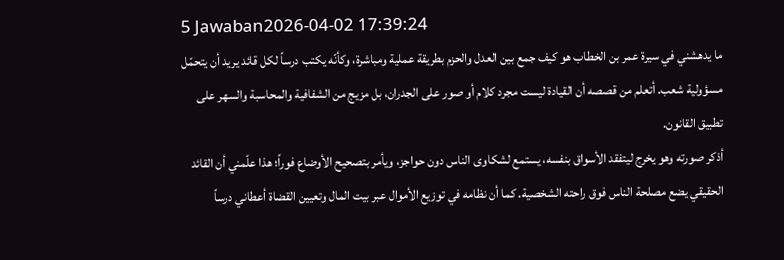5 Jawaban2026-04-02 17:39:24
ما يدهشني في سيرة عمر بن الخطاب هو كيف جمع بين العدل والحزم بطريقة عملية ومباشرة، وكأنّه يكتب درساً لكل قائد يريد أن يتحمّل مسؤولية شعب. أتعلم من قصصه أن القيادة ليست مجرد كلام أو صور على الجدران، بل مزيج من الشفافية والمحاسبة والسهر على تطبيق القانون.
أذكر صورته وهو يخرج ليتفقد الأسواق بنفسه، يستمع لشكاوى الناس دون حواجز، ويأمر بتصحيح الأوضاع فوراً؛ هذا علّمني أن القائد الحقيقي يضع مصلحة الناس فوق راحته الشخصية. كما أن نظامه في توزيع الأموال عبر بيت المال وتعيين القضاة أعطاني درساً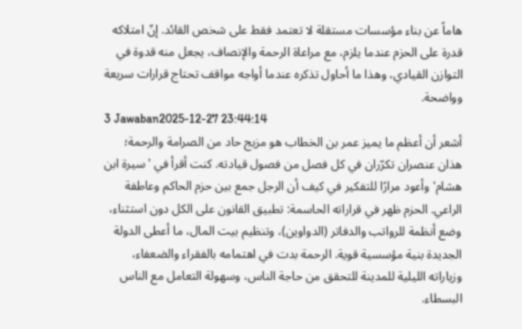هاماً عن بناء مؤسسات مستقلة لا تعتمد فقط على شخص القائد. إنّ امتلاكه قدرة على الحزم عندما يلزم، مع مراعاة الرحمة والإنصاف، يجعل منه قدوة في التوازن القيادي، وهذا ما أحاول تذكره عندما أواجه مواقف تحتاج قرارات سريعة وواضحة.
3 Jawaban2025-12-27 23:44:14
أشعر أن أعظم ما يميز عمر بن الخطاب هو مزيج حاد من الصرامة والرحمة؛ هذان عنصران تكرّران في كل فصل من فصول قيادته. كنت أقرأ في 'سيرة ابن هشام' وأعود مرارًا للتفكير في كيف أن الرجل جمع بين حزم الحاكم وعاطفة الراعي. الحزم ظهر في قراراته الحاسمة: تطبيق القانون على الكل دون استثناء، وضع أنظمة للرواتب والدفاتر (الدواوين)، وتنظيم بيت المال، ما أعطى الدولة الجديدة بنية مؤسسية قوية. الرحمة بدت في اهتمامه بالفقراء والضعفاء، وزياراته الليلية للمدينة للتحقق من حاجة الناس، وسهولة التعامل مع الناس البسطاء.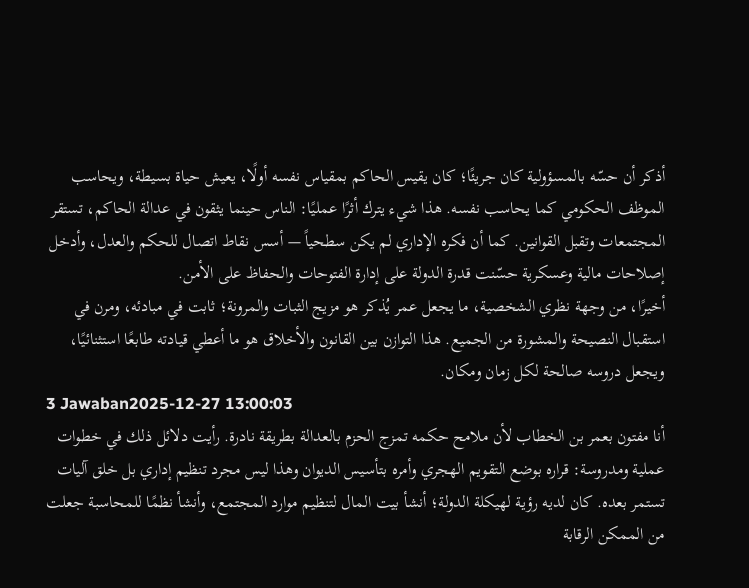أذكر أن حسّه بالمسؤولية كان جريئًا؛ كان يقيس الحاكم بمقياس نفسه أولًا، يعيش حياة بسيطة، ويحاسب الموظف الحكومي كما يحاسب نفسه. هذا شيء يترك أثرًا عمليًا: الناس حينما يثقون في عدالة الحاكم، تستقر المجتمعات وتقبل القوانين. كما أن فكره الإداري لم يكن سطحياً — أسس نقاط اتصال للحكم والعدل، وأدخل إصلاحات مالية وعسكرية حسّنت قدرة الدولة على إدارة الفتوحات والحفاظ على الأمن.
أخيرًا، من وجهة نظري الشخصية، ما يجعل عمر يُذكر هو مزيج الثبات والمرونة؛ ثابت في مبادئه، ومرن في استقبال النصيحة والمشورة من الجميع. هذا التوازن بين القانون والأخلاق هو ما أعطي قيادته طابعًا استثنائيًا، ويجعل دروسه صالحة لكل زمان ومكان.
3 Jawaban2025-12-27 13:00:03
أنا مفتون بعمر بن الخطاب لأن ملامح حكمه تمزج الحزم بالعدالة بطريقة نادرة. رأيت دلائل ذلك في خطوات عملية ومدروسة: قراره بوضع التقويم الهجري وأمره بتأسيس الديوان وهذا ليس مجرد تنظيم إداري بل خلق آليات تستمر بعده. كان لديه رؤية لهيكلة الدولة؛ أنشأ بيت المال لتنظيم موارد المجتمع، وأنشأ نظمًا للمحاسبة جعلت من الممكن الرقابة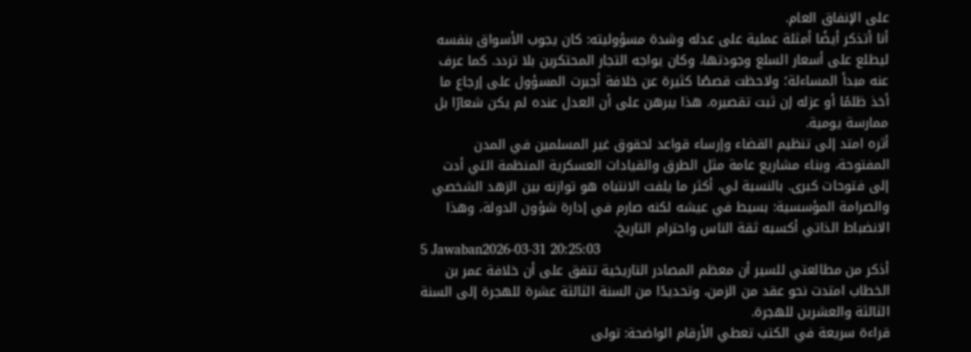على الإنفاق العام.
أنا أتذكر أيضًا أمثلة عملية على عدله وشدة مسؤوليته: كان يجوب الأسواق بنفسه ليطلع على أسعار السلع وجودتها، وكان يواجه التجار المحتكرين بلا تردد. كما عرف عنه مبدأ المساءلة؛ ولاحظت قصصًا كثيرة عن خلافة أجبرت المسؤول على إرجاع ما أخذ ظلمًا أو عزله إن ثبت تقصيره. هذا يبرهن على أن العدل عنده لم يكن شعارًا بل ممارسة يومية.
أثره امتد إلى تنظيم القضاء وإرساء قواعد لحقوق غير المسلمين في المدن المفتوحة، وبناء مشاريع عامة مثل الطرق والقيادات العسكرية المنظمة التي أدت إلى فتوحات كبرى. بالنسبة لي، أكثر ما يلفت الانتباه هو توازنه بين الزهد الشخصي والصرامة المؤسسية: بسيط في عيشه لكنه صارم في إدارة شؤون الدولة، وهذا الانضباط الذاتي أكسبه ثقة الناس واحترام التاريخ.
5 Jawaban2026-03-31 20:25:03
أذكر من مطالعتي للسير أن معظم المصادر التاريخية تتفق على أن خلافة عمر بن الخطاب امتدت نحو عقد من الزمن، وتحديدًا من السنة الثالثة عشرة للهجرة إلى السنة الثالثة والعشرين للهجرة.
قراءة سريعة في الكتب تعطي الأرقام الواضحة: تولى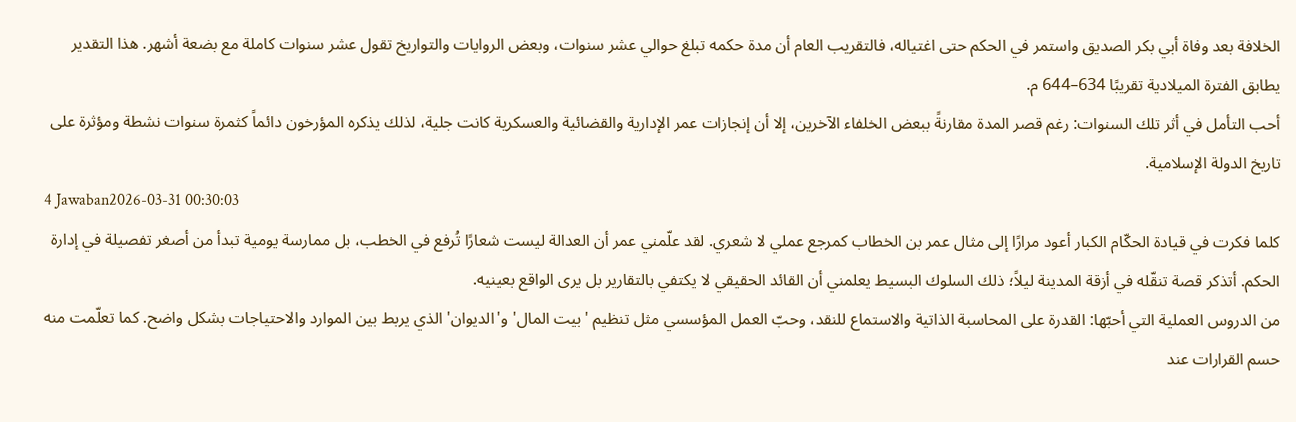الخلافة بعد وفاة أبي بكر الصديق واستمر في الحكم حتى اغتياله، فالتقريب العام أن مدة حكمه تبلغ حوالي عشر سنوات، وبعض الروايات والتواريخ تقول عشر سنوات كاملة مع بضعة أشهر. هذا التقدير يطابق الفترة الميلادية تقريبًا 634–644 م.
أحب التأمل في أثر تلك السنوات: رغم قصر المدة مقارنةً ببعض الخلفاء الآخرين، إلا أن إنجازات عمر الإدارية والقضائية والعسكرية كانت جلية، لذلك يذكره المؤرخون دائماً كثمرة سنوات نشطة ومؤثرة على تاريخ الدولة الإسلامية.
4 Jawaban2026-03-31 00:30:03
كلما فكرت في قيادة الحكّام الكبار أعود مرارًا إلى مثال عمر بن الخطاب كمرجع عملي لا شعري. لقد علّمني عمر أن العدالة ليست شعارًا تُرفع في الخطب، بل ممارسة يومية تبدأ من أصغر تفصيلة في إدارة الحكم. أتذكر قصة تنقّله في أزقة المدينة ليلاً؛ ذلك السلوك البسيط يعلمني أن القائد الحقيقي لا يكتفي بالتقارير بل يرى الواقع بعينيه.
من الدروس العملية التي أحبّها: القدرة على المحاسبة الذاتية والاستماع للنقد، وحبّ العمل المؤسسي مثل تنظيم 'بيت المال' و'الديوان' الذي يربط بين الموارد والاحتياجات بشكل واضح. كما تعلّمت منه حسم القرارات عند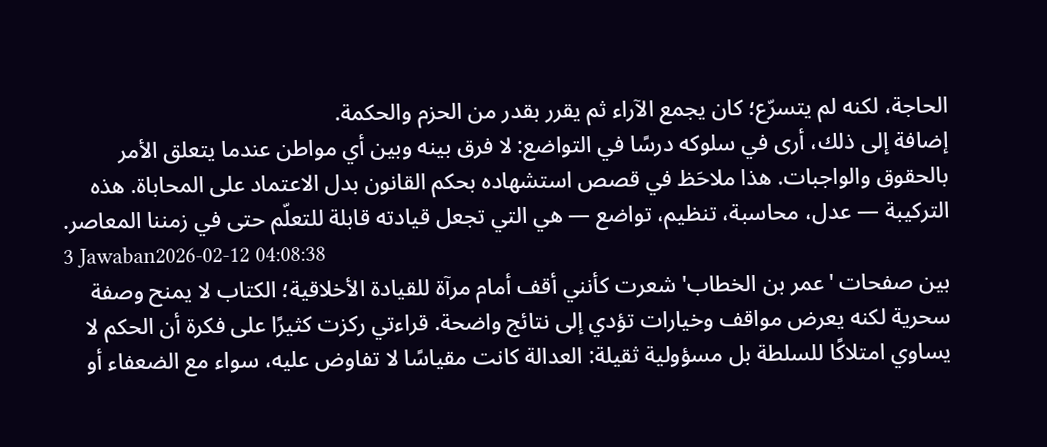الحاجة، لكنه لم يتسرّع؛ كان يجمع الآراء ثم يقرر بقدر من الحزم والحكمة.
إضافة إلى ذلك، أرى في سلوكه درسًا في التواضع: لا فرق بينه وبين أي مواطن عندما يتعلق الأمر بالحقوق والواجبات. هذا ملاحَظ في قصص استشهاده بحكم القانون بدل الاعتماد على المحاباة. هذه التركيبة — عدل، محاسبة، تنظيم، تواضع — هي التي تجعل قيادته قابلة للتعلّم حتى في زمننا المعاصر.
3 Jawaban2026-02-12 04:08:38
بين صفحات 'عمر بن الخطاب' شعرت كأنني أقف أمام مرآة للقيادة الأخلاقية؛ الكتاب لا يمنح وصفة سحرية لكنه يعرض مواقف وخيارات تؤدي إلى نتائج واضحة. قراءتي ركزت كثيرًا على فكرة أن الحكم لا يساوي امتلاكًا للسلطة بل مسؤولية ثقيلة: العدالة كانت مقياسًا لا تفاوض عليه، سواء مع الضعفاء أو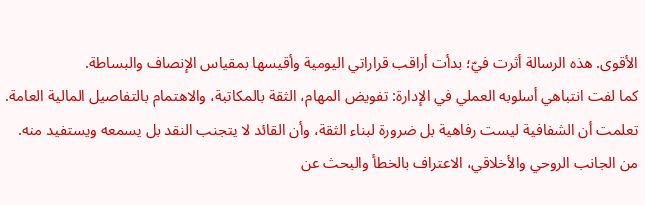الأقوى. هذه الرسالة أثرت فيّ؛ بدأت أراقب قراراتي اليومية وأقيسها بمقياس الإنصاف والبساطة.
كما لفت انتباهي أسلوبه العملي في الإدارة: تفويض المهام، الثقة بالمكاتبة، والاهتمام بالتفاصيل المالية العامة. تعلمت أن الشفافية ليست رفاهية بل ضرورة لبناء الثقة، وأن القائد لا يتجنب النقد بل يسمعه ويستفيد منه. من الجانب الروحي والأخلاقي، الاعتراف بالخطأ والبحث عن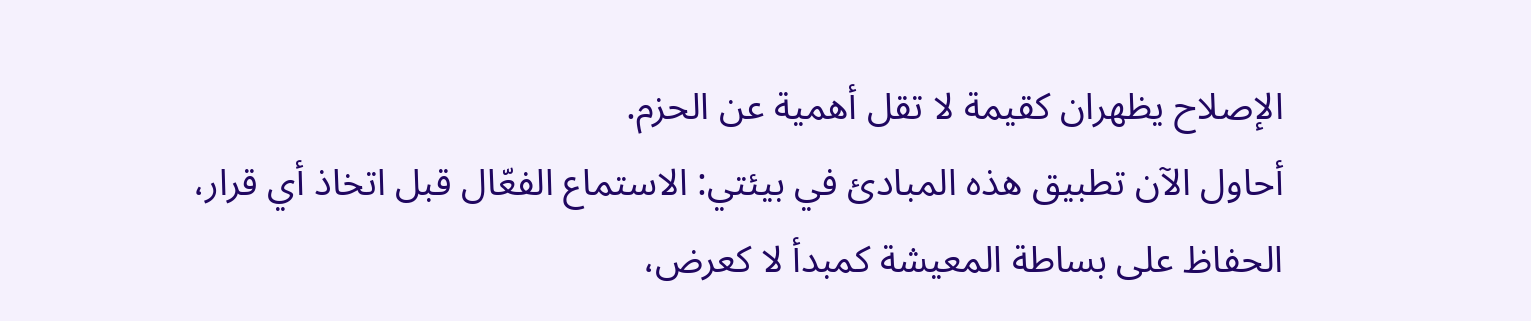الإصلاح يظهران كقيمة لا تقل أهمية عن الحزم.
أحاول الآن تطبيق هذه المبادئ في بيئتي: الاستماع الفعّال قبل اتخاذ أي قرار، الحفاظ على بساطة المعيشة كمبدأ لا كعرض،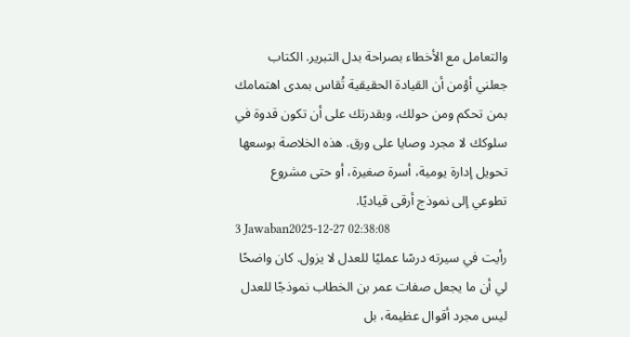والتعامل مع الأخطاء بصراحة بدل التبرير. الكتاب جعلني أؤمن أن القيادة الحقيقية تُقاس بمدى اهتمامك بمن تحكم ومن حولك، وبقدرتك على أن تكون قدوة في سلوكك لا مجرد وصايا على ورق. هذه الخلاصة بوسعها تحويل إدارة يومية، أسرة صغيرة، أو حتى مشروع تطوعي إلى نموذج أرقى قياديًا.
3 Jawaban2025-12-27 02:38:08
رأيت في سيرته درسًا عمليًا للعدل لا يزول. كان واضحًا لي أن ما يجعل صفات عمر بن الخطاب نموذجًا للعدل ليس مجرد أقوال عظيمة، بل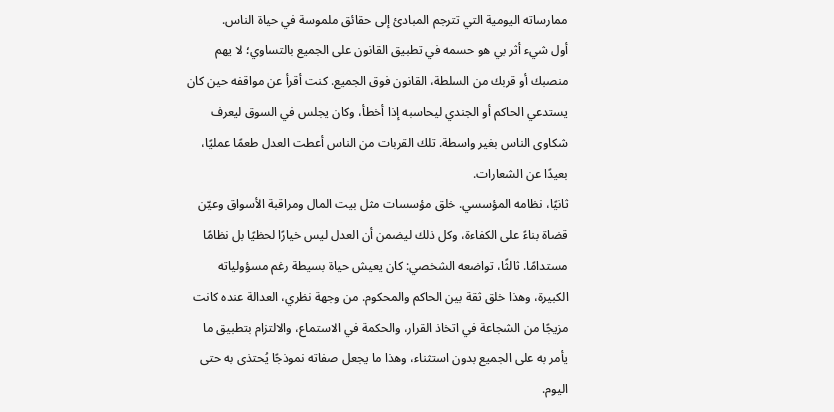ممارساته اليومية التي تترجم المبادئ إلى حقائق ملموسة في حياة الناس.
أول شيء أثر بي هو حسمه في تطبيق القانون على الجميع بالتساوي؛ لا يهم منصبك أو قربك من السلطة، القانون فوق الجميع. كنت أقرأ عن مواقفه حين كان يستدعي الحاكم أو الجندي ليحاسبه إذا أخطأ، وكان يجلس في السوق ليعرف شكاوى الناس بغير واسطة. تلك القربات من الناس أعطت العدل طعمًا عمليًا، بعيدًا عن الشعارات.
ثانيًا، نظامه المؤسسي. خلق مؤسسات مثل بيت المال ومراقبة الأسواق وعيّن قضاة بناءً على الكفاءة، وكل ذلك ليضمن أن العدل ليس خيارًا لحظيًا بل نظامًا مستدامًا. ثالثًا، تواضعه الشخصي: كان يعيش حياة بسيطة رغم مسؤولياته الكبيرة، وهذا خلق ثقة بين الحاكم والمحكوم. من وجهة نظري، العدالة عنده كانت مزيجًا من الشجاعة في اتخاذ القرار، والحكمة في الاستماع، والالتزام بتطبيق ما يأمر به على الجميع بدون استثناء، وهذا ما يجعل صفاته نموذجًا يُحتذى به حتى اليوم.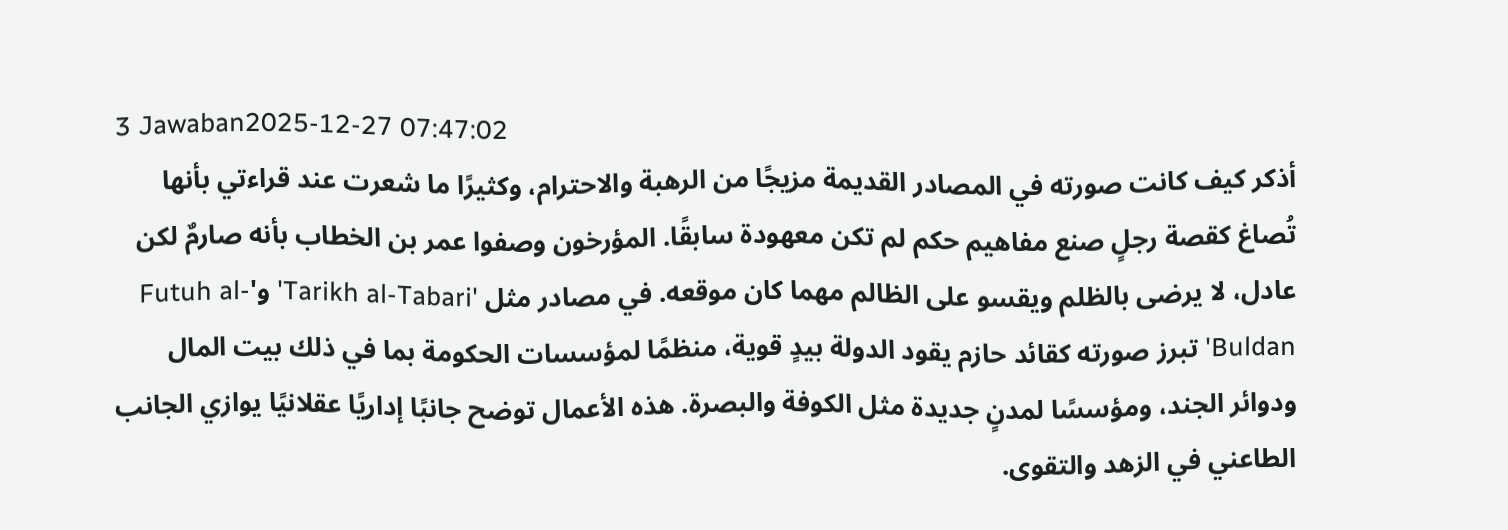3 Jawaban2025-12-27 07:47:02
أذكر كيف كانت صورته في المصادر القديمة مزيجًا من الرهبة والاحترام، وكثيرًا ما شعرت عند قراءتي بأنها تُصاغ كقصة رجلٍ صنع مفاهيم حكم لم تكن معهودة سابقًا. المؤرخون وصفوا عمر بن الخطاب بأنه صارمٌ لكن عادل، لا يرضى بالظلم ويقسو على الظالم مهما كان موقعه. في مصادر مثل 'Tarikh al-Tabari' و'Futuh al-Buldan' تبرز صورته كقائد حازم يقود الدولة بيدٍ قوية، منظمًا لمؤسسات الحكومة بما في ذلك بيت المال ودوائر الجند، ومؤسسًا لمدنٍ جديدة مثل الكوفة والبصرة. هذه الأعمال توضح جانبًا إداريًا عقلانيًا يوازي الجانب الطاعني في الزهد والتقوى.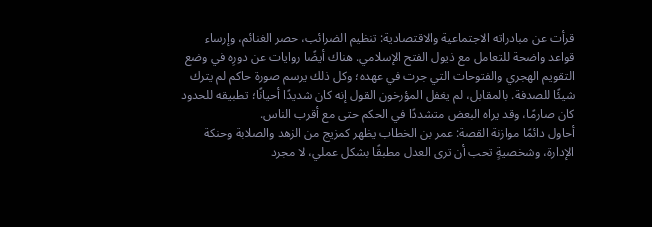قرأت عن مبادراته الاجتماعية والاقتصادية: تنظيم الضرائب، حصر الغنائم، وإرساء قواعد واضحة للتعامل مع ذيول الفتح الإسلامي. هناك أيضًا روايات عن دورِه في وضع التقويم الهجري والفتوحات التي جرت في عهده؛ وكل ذلك يرسم صورة حاكم لم يترك شيئًا للصدفة. بالمقابل، لم يغفل المؤرخون القول إنه كان شديدًا أحيانًا؛ تطبيقه للحدود كان صارمًا، وقد يراه البعض متشددًا في الحكم حتى مع أقرب الناس.
أحاول دائمًا موازنة القصة: عمر بن الخطاب يظهر كمزيج من الزهد والصلابة وحنكة الإدارة، وشخصيةٍ تحب أن ترى العدل مطبقًا بشكل عملي، لا مجرد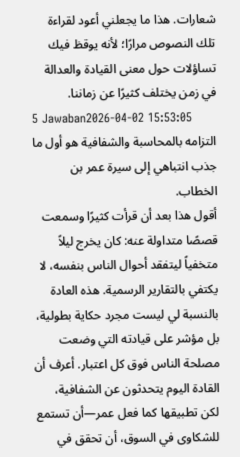شعارات. هذا ما يجعلني أعود لقراءة تلك النصوص مرارًا؛ لأنه يوقظ فيك تساؤلات حول معنى القيادة والعدالة في زمن يختلف كثيرًا عن زماننا.
5 Jawaban2026-04-02 15:53:05
التزامه بالمحاسبة والشفافية هو أول ما جذب انتباهي إلى سيرة عمر بن الخطاب.
أقول هذا بعد أن قرأت كثيرًا وسمعت قصصًا متداولة عنه: كان يخرج ليلاً متخفياً ليتفقد أحوال الناس بنفسه، لا يكتفي بالتقارير الرسمية. هذه العادة بالنسبة لي ليست مجرد حكاية بطولية، بل مؤشر على قيادته التي وضعت مصلحة الناس فوق كل اعتبار. أعرف أن القادة اليوم يتحدثون عن الشفافية، لكن تطبيقها كما فعل عمر—أن تستمع للشكاوى في السوق، أن تحقق في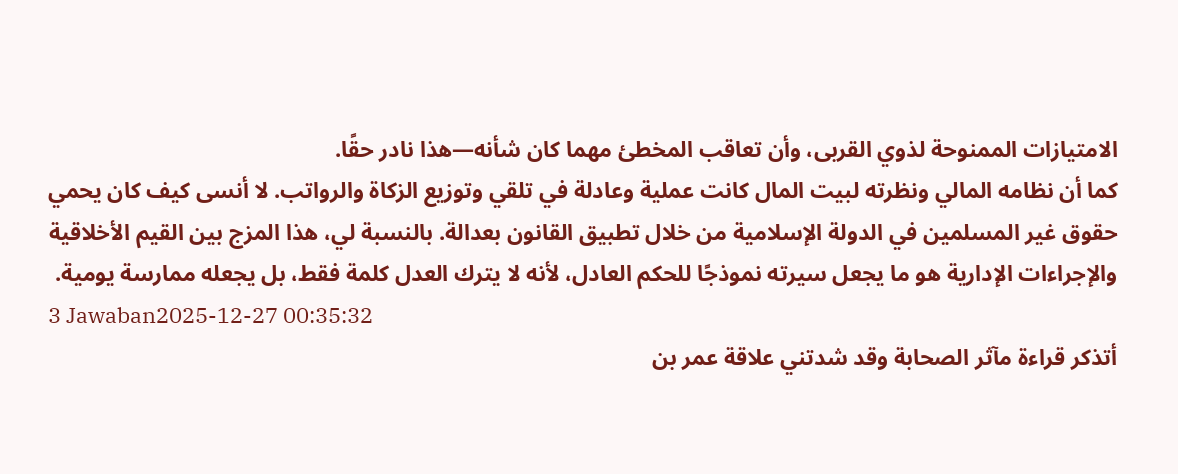الامتيازات الممنوحة لذوي القربى، وأن تعاقب المخطئ مهما كان شأنه—هذا نادر حقًا.
كما أن نظامه المالي ونظرته لبيت المال كانت عملية وعادلة في تلقي وتوزيع الزكاة والرواتب. لا أنسى كيف كان يحمي حقوق غير المسلمين في الدولة الإسلامية من خلال تطبيق القانون بعدالة. بالنسبة لي، هذا المزج بين القيم الأخلاقية والإجراءات الإدارية هو ما يجعل سيرته نموذجًا للحكم العادل، لأنه لا يترك العدل كلمة فقط، بل يجعله ممارسة يومية.
3 Jawaban2025-12-27 00:35:32
أتذكر قراءة مآثر الصحابة وقد شدتني علاقة عمر بن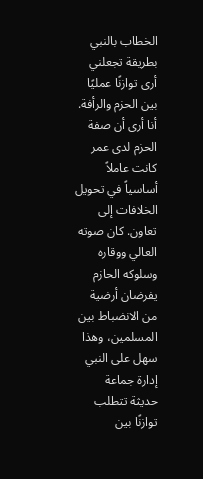الخطاب بالنبي بطريقة تجعلني أرى توازنًا عمليًا بين الحزم والرأفة.
أنا أرى أن صفة الحزم لدى عمر كانت عاملاً أساسياً في تحويل الخلافات إلى تعاون. كان صوته العالي ووقاره وسلوكه الحازم يفرضان أرضية من الانضباط بين المسلمين، وهذا سهل على النبي إدارة جماعة حديثة تتطلب توازنًا بين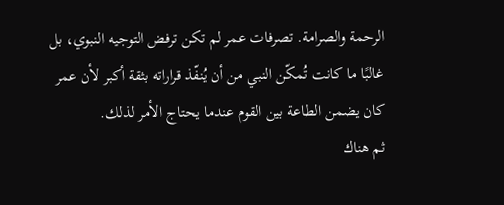الرحمة والصرامة. تصرفات عمر لم تكن ترفض التوجيه النبوي، بل غالبًا ما كانت تُمكّن النبي من أن يُنفّذ قراراته بثقة أكبر لأن عمر كان يضمن الطاعة بين القوم عندما يحتاج الأمر لذلك.
ثم هناك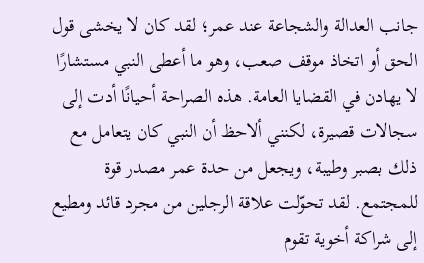جانب العدالة والشجاعة عند عمر؛ لقد كان لا يخشى قول الحق أو اتخاذ موقف صعب، وهو ما أعطى النبي مستشارًا لا يهادن في القضايا العامة. هذه الصراحة أحيانًا أدت إلى سجالات قصيرة، لكنني ألاحظ أن النبي كان يتعامل مع ذلك بصبر وطيبة، ويجعل من حدة عمر مصدر قوة للمجتمع. لقد تحوّلت علاقة الرجلين من مجرد قائد ومطيع إلى شراكة أخوية تقوم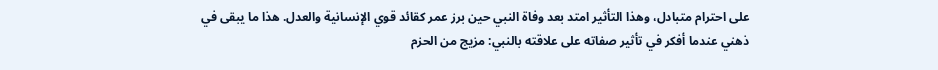على احترام متبادل، وهذا التأثير امتد بعد وفاة النبي حين برز عمر كقائد قوي الإنسانية والعدل. هذا ما يبقى في ذهني عندما أفكر في تأثير صفاته على علاقته بالنبي: مزيج من الحزم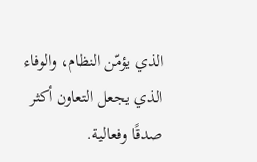الذي يؤمّن النظام، والوفاء الذي يجعل التعاون أكثر صدقًا وفعالية.